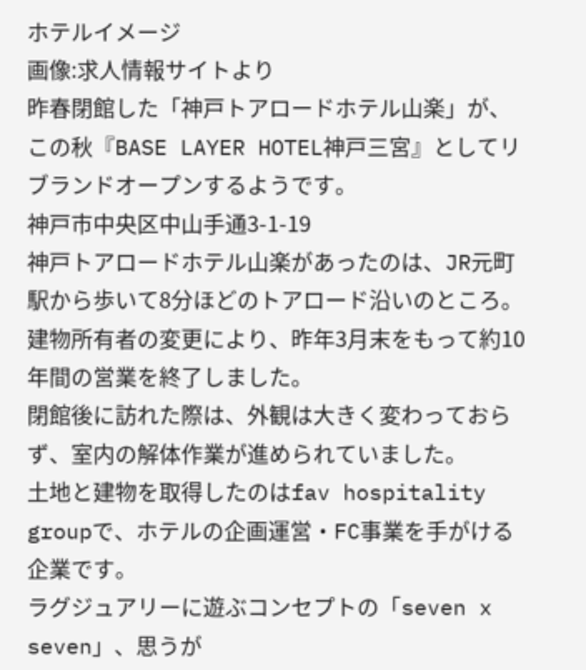ホテルイメージ
画像:求人情報サイトより
昨春閉館した「神戸トアロードホテル山楽」が、この秋『BASE LAYER HOTEL神戸三宮』としてリブランドオープンするようです。
神戸市中央区中山手通3-1-19
神戸トアロードホテル山楽があったのは、JR元町駅から歩いて8分ほどのトアロード沿いのところ。建物所有者の変更により、昨年3月末をもって約10年間の営業を終了しました。
閉館後に訪れた際は、外観は大きく変わっておらず、室内の解体作業が進められていました。
土地と建物を取得したのはfav hospitality groupで、ホテルの企画運営・FC事業を手がける企業です。
ラグジュアリーに遊ぶコンセプトの「seven x seven」、思うが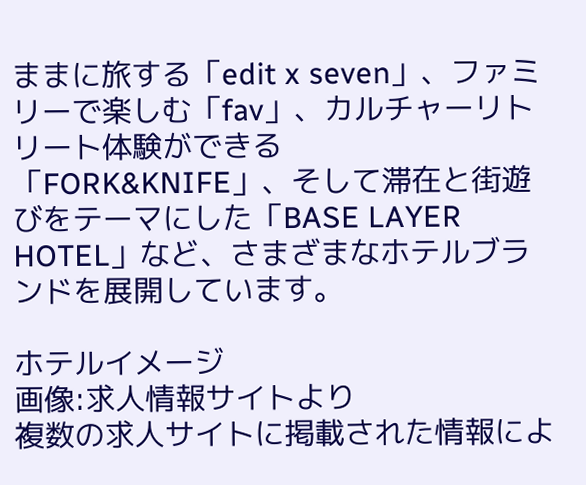ままに旅する「edit x seven」、ファミリーで楽しむ「fav」、カルチャーリトリート体験ができる「FORK&KNIFE」、そして滞在と街遊びをテーマにした「BASE LAYER HOTEL」など、さまざまなホテルブランドを展開しています。

ホテルイメージ
画像:求人情報サイトより
複数の求人サイトに掲載された情報によ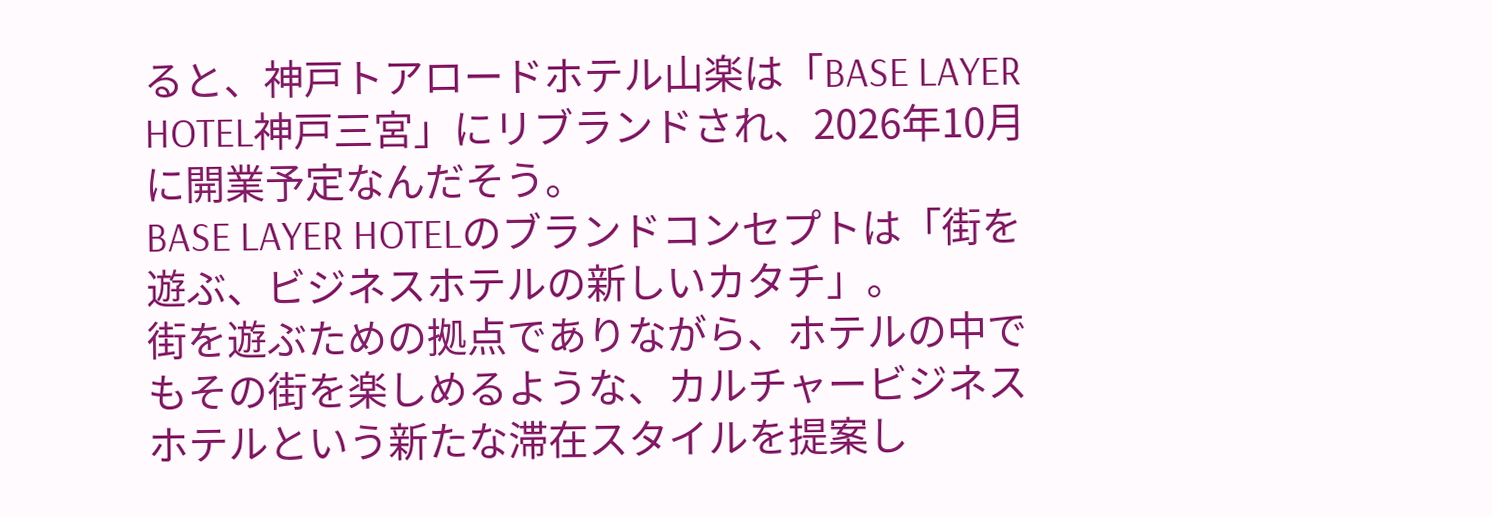ると、神戸トアロードホテル山楽は「BASE LAYER HOTEL神戸三宮」にリブランドされ、2026年10月に開業予定なんだそう。
BASE LAYER HOTELのブランドコンセプトは「街を遊ぶ、ビジネスホテルの新しいカタチ」。
街を遊ぶための拠点でありながら、ホテルの中でもその街を楽しめるような、カルチャービジネスホテルという新たな滞在スタイルを提案し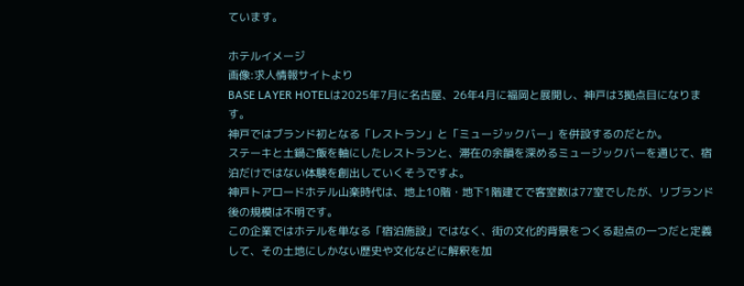ています。

ホテルイメージ
画像:求人情報サイトより
BASE LAYER HOTELは2025年7月に名古屋、26年4月に福岡と展開し、神戸は3拠点目になります。
神戸ではブランド初となる「レストラン」と「ミュージックバー」を併設するのだとか。
ステーキと土鍋ご飯を軸にしたレストランと、滞在の余韻を深めるミュージックバーを通じて、宿泊だけではない体験を創出していくそうですよ。
神戸トアロードホテル山楽時代は、地上10階・地下1階建てで客室数は77室でしたが、リブランド後の規模は不明です。
この企業ではホテルを単なる「宿泊施設」ではなく、街の文化的背景をつくる起点の一つだと定義して、その土地にしかない歴史や文化などに解釈を加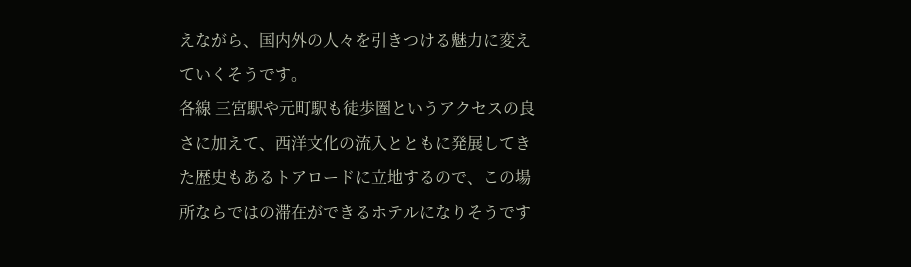えながら、国内外の人々を引きつける魅力に変えていくそうです。
各線 三宮駅や元町駅も徒歩圏というアクセスの良さに加えて、西洋文化の流入とともに発展してきた歴史もあるトアロードに立地するので、この場所ならではの滞在ができるホテルになりそうです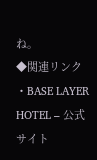ね。
◆関連リンク
・BASE LAYER HOTEL – 公式サイト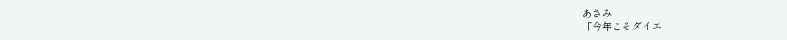あさみ
「今年こそダイエ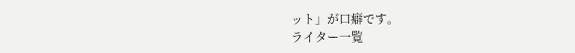ット」が口癖です。
ライター一覧